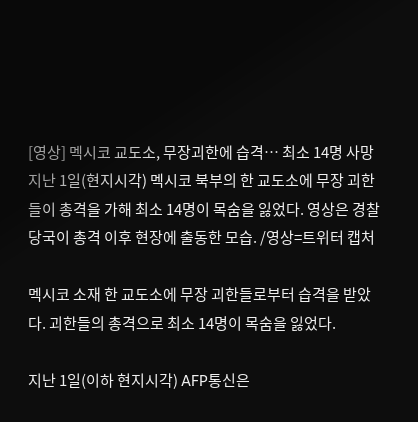[영상] 멕시코 교도소, 무장괴한에 습격… 최소 14명 사망
지난 1일(현지시각) 멕시코 북부의 한 교도소에 무장 괴한들이 총격을 가해 최소 14명이 목숨을 잃었다. 영상은 경찰 당국이 총격 이후 현장에 출동한 모습. /영상=트위터 캡처

멕시코 소재 한 교도소에 무장 괴한들로부터 습격을 받았다. 괴한들의 총격으로 최소 14명이 목숨을 잃었다.

지난 1일(이하 현지시각) AFP통신은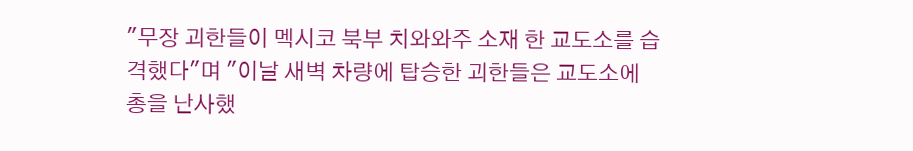"무장 괴한들이 멕시코 북부 치와와주 소재 한 교도소를 습격했다"며 "이날 새벽 차량에 탑승한 괴한들은 교도소에 총을 난사했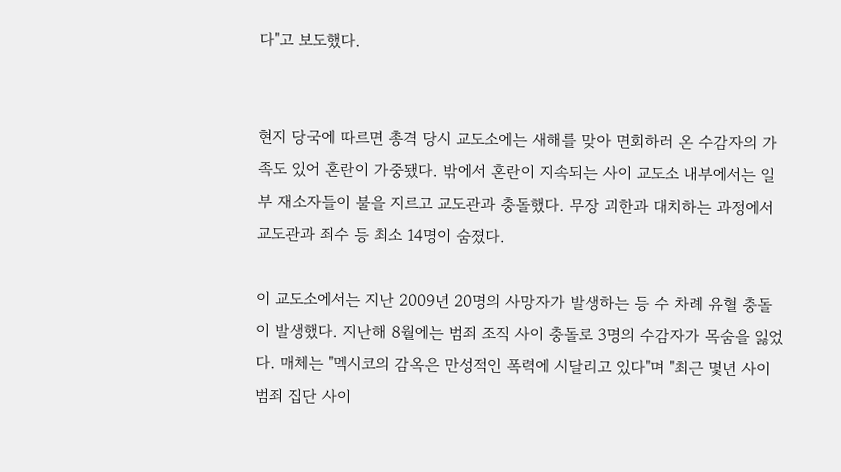다"고 보도했다.


현지 당국에 따르면 총격 당시 교도소에는 새해를 맞아 면회하러 온 수감자의 가족도 있어 혼란이 가중됐다. 밖에서 혼란이 지속되는 사이 교도소 내부에서는 일부 재소자들이 불을 지르고 교도관과 충돌했다. 무장 괴한과 대치하는 과정에서 교도관과 죄수 등 최소 14명이 숨졌다.

이 교도소에서는 지난 2009년 20명의 사망자가 발생하는 등 수 차례 유혈 충돌이 발생했다. 지난해 8월에는 범죄 조직 사이 충돌로 3명의 수감자가 목숨을 잃었다. 매체는 "멕시코의 감옥은 만성적인 폭력에 시달리고 있다"며 "최근 몇년 사이 범죄 집단 사이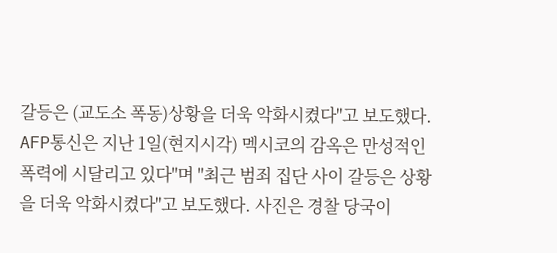갈등은 (교도소 폭동)상황을 더욱 악화시켰다"고 보도했다.
AFP통신은 지난 1일(현지시각) 멕시코의 감옥은 만성적인 폭력에 시달리고 있다"며 "최근 범죄 집단 사이 갈등은 상황을 더욱 악화시켰다"고 보도했다. 사진은 경찰 당국이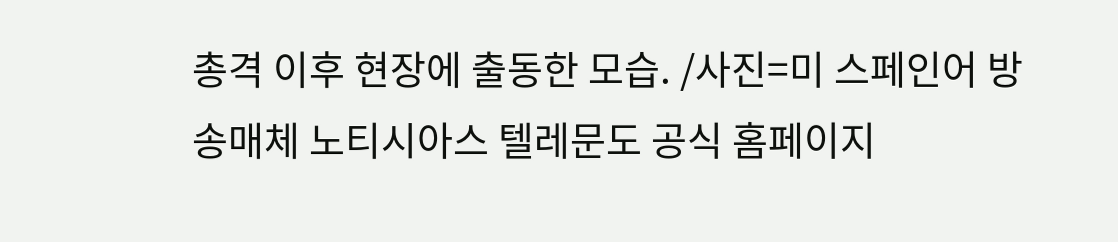총격 이후 현장에 출동한 모습. /사진=미 스페인어 방송매체 노티시아스 텔레문도 공식 홈페이지